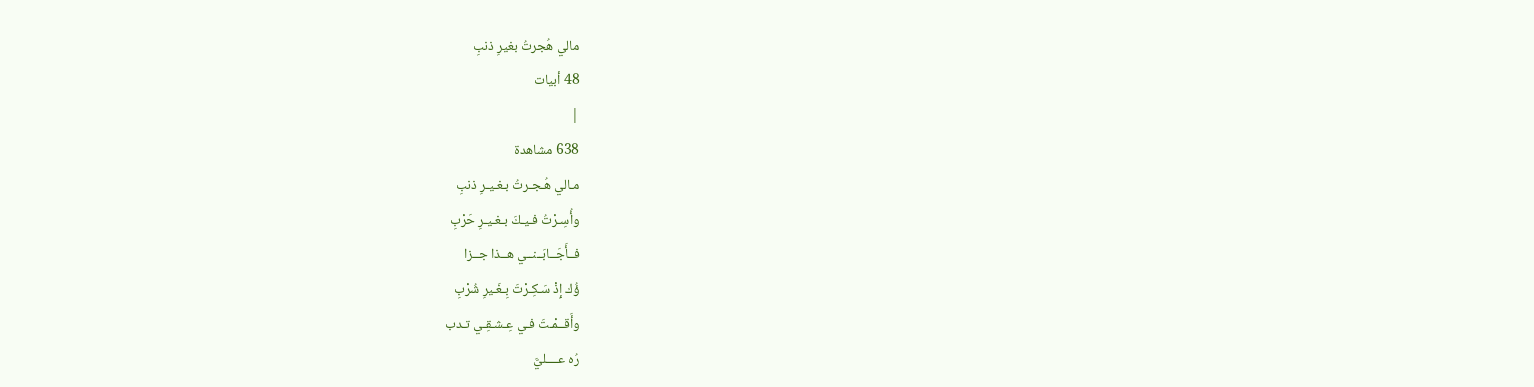مالي هُجرتُ بغيرِ ذنبِ
48 أبيات
|
638 مشاهدة
مـالي هُـجـرتُ بـغـيـرِ ذنبِ
وأُسِـرْتُ فـيـكَ بـغـيـرِ حَرْبِ
فــأَجَــابَــنــي هــذا جــزا
ؤُك إِذْ سَـكِـرْتَ بِـغَـيرِ شُرْبِ
وأَقــمْـتَ فـي عِـشـقِـي تـدب
رُه عــــليَّ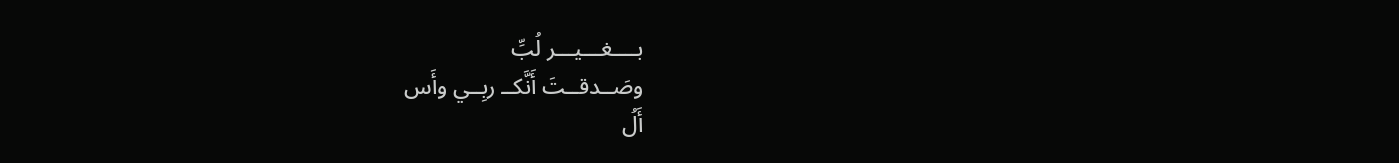بــــغـــيـــر لُبِّ
وصَــدقــتَ أَنَّكــ ربِــي وأَس
أَلُ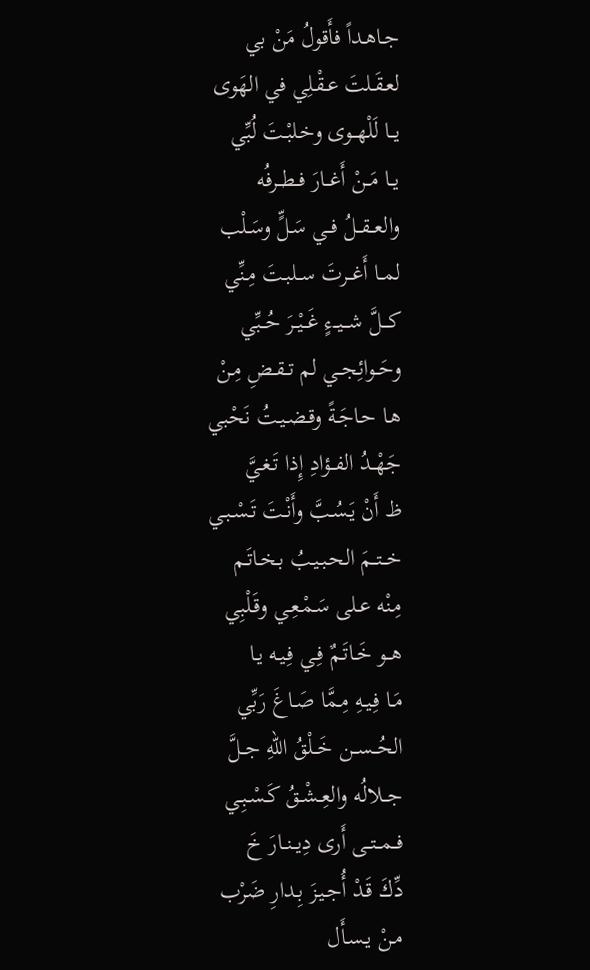جـاهـداً فأَقولُ مَنْ بي
لعـقَـلتَ عـقْـلِي في الهَوى
يــا لَلْهــوى وخـلبْـتَ لُبِّي
يــا مَــنْ أَغــارَ فــطــرفُه
والعــقــلُ فــي سَـلٍّ وسَـلْب
لمــا أَغــرتَ ســلبـتَ مِـنِّي
كـــلَّ شـــيــءٍ غَــيْــرَ حُــبِّي
وحَــوائِجــي لم تــقـضِ مِـنْ
هـا حـاجَـةً وقـضـيـتُ نَحْبي
جَهْــدُ الفــؤادِ إِذا تَـغـيَّ
ظ أَنْ يَـسُـبَّ وأَنْـتَ تَـسْـبـي
خــتــمَ الحـبـيـبُ بـخـاتَـم
مِـنْه عـلى سَـمْـعِـي وقَـلْبِي
هــو خَـاتَـمٌ فِـي فِـيـه يـا
مَـا فِـيـهِ مِـمَّا صَـاغَ رَبِّي
الحُــســن خَــلْقُ اللهِ جــلَّ
جــلالُه والعِــشْـقُ كَـسْـبِـي
فــمــتــى أَرى دِيــنــارَ خَ
دِّكَ قَـدْ أُجـيـزَ بِـدارِ ضَرْب
مـنْ يـسـأَل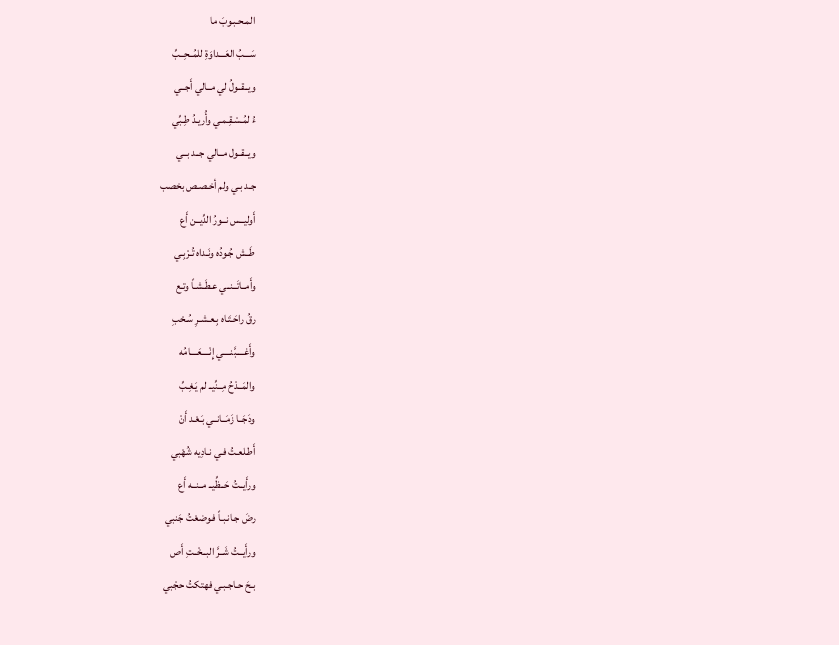المـحـبـوبَ ما
سَـــبُ العَـــداوَةِ للمُــحِــبِّ
ويــقــولُ لي مــالي أَجــي
ءُ لمُـسْـقِـمـي وأُريـدُ طِـبِّي
ويــقــول مــالي جــد بــي
جـد بـي ولم أخـصـص بخصب
أَوليــس نــورُ الدِّيــن أَع
طَــش جُـودُه ونَـداه تُـرْبِـي
وأَمــاتَــنــي عـطَـشـاً وتـع
رقُ راحَـتَـاه بِـعـشـرِ سُـحْبِ
وأَغــــبَّنــــي إِنْــــعَــــامُه
والمَــدْحُ مِــنِّيــ لم يَـغِـبِّ
ودَجَــا زَمَــانــي بَـعْـد أَنْ
أَطـلعـتُ فـي نـادِيه شُهْبي
ورأَيــتُ حَــظِّيــ مــنــه أَع
رضَ جـانـبـاً فـوضعْتُ جَنبي
ورأَيــتُ شَــرَّ البــخْــتِ أَص
بـحَ حـاجـبـي فهتكتُ حجْبي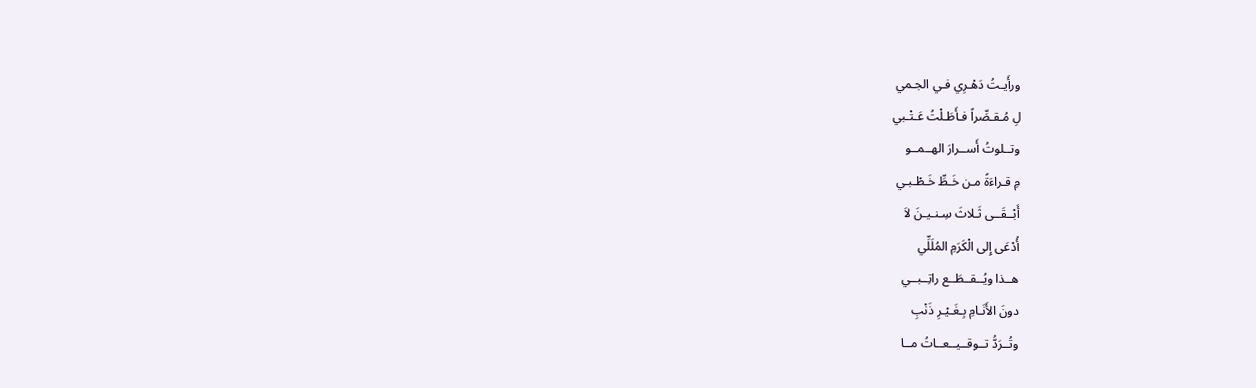ورأَيـتُ دَهْـرِي فـي الجـمي
لِ مُـقـصِّراً فـأَطَـلْتُ عَـتْـبي
وتــلوتُ أَســرارَ الهــمــو
مِ قـراءَةً مـن خَـطِّ خَـطْـبـي
أَبْــقَــى ثَـلاثَ سِـنـيـنَ لاَ
أُدْعَى إِلى الْكَرَمِ المُلَلِّي
هــذا ويُــقــطَــع راتِــبــي
دونَ الأَنَـامِ بِـغَـيْـرِ ذَنْبِ
وتُــرَدُّ تــوقــيــعــاتُ مــا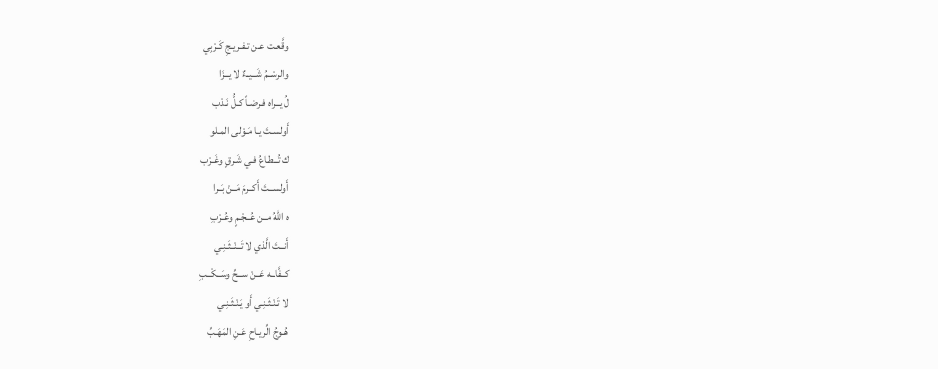وقَّعـت عـن تـفـريـجِ كَـرْبِي
والرسْــمُ شَــيــءٌ لا يــزَا
لُ يــراه فـرضـاً كـلُّ نَـدْب
أَولسـتَ يـا مَـوْلى المـلو
ك تُــطـاعُ فـي شَـرقٍ وغَـرْب
أَولســتَ أَكــرمَ مَــنْ بَــرا
ه اللهُ مــن عُــجْـمٍ وعُـرْبِ
أَنــتَ الَّذي لا تَــنْــثَـنِـي
كــفَّاــه عَــنْ ســحِّ وسَــكْــبِ
لا تَـنْـثَـنِـي أَو يَـنْـثَـنِـي
هُـوجُ الِّريـاحِ عَـنِ المَهَـبِّ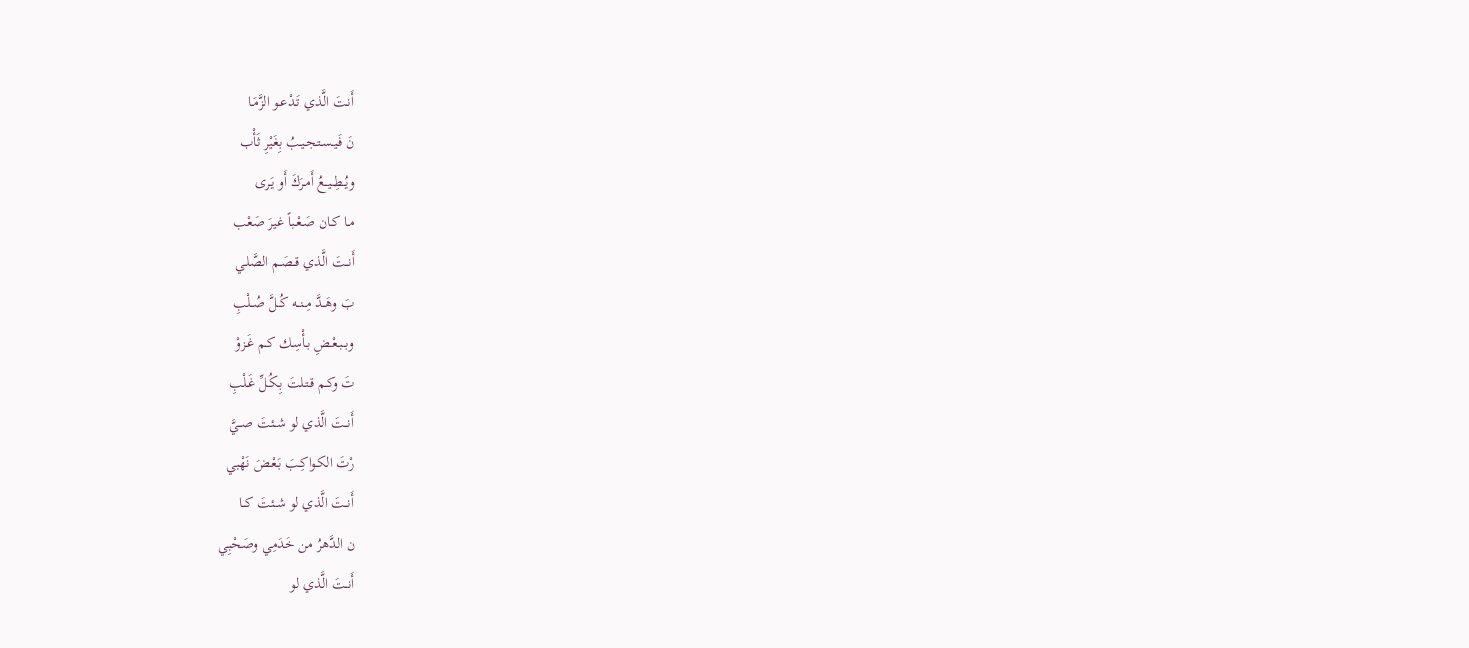أَنـتَ الَّذي تَـدْعـو الزَّمَـا
نَ فَـيـسـتـجـيـبُ بِغَيْرِ ثَأْب
ويُــطِــيــعُ أَمـرَكَ أَو يَـرى
مـا كـان صَـعْـباً غيرَ صَعْب
أَنــتَ الَّذي قــصَـم الصَّلـي
بَ وهَــدَّ مِــنــه كُــلَّ صُــلْبِ
وبــبـعْـضِ بـأْسِـك كـم غَـزوْ
تَ وكـم قـتـلتَ بِـكُـلِّ غَـلْبِ
أَنــتَ الَّذي لو شــئتَ صــيَّ
رْتَ الكـواكِـبَ بَـعْـضَ نَهْبي
أَنــتَ الَّذي لو شــئتَ كــا
ن الدَّهرُ من خَدَمِي وصَحْبِي
أَنــتَ الَّذي لو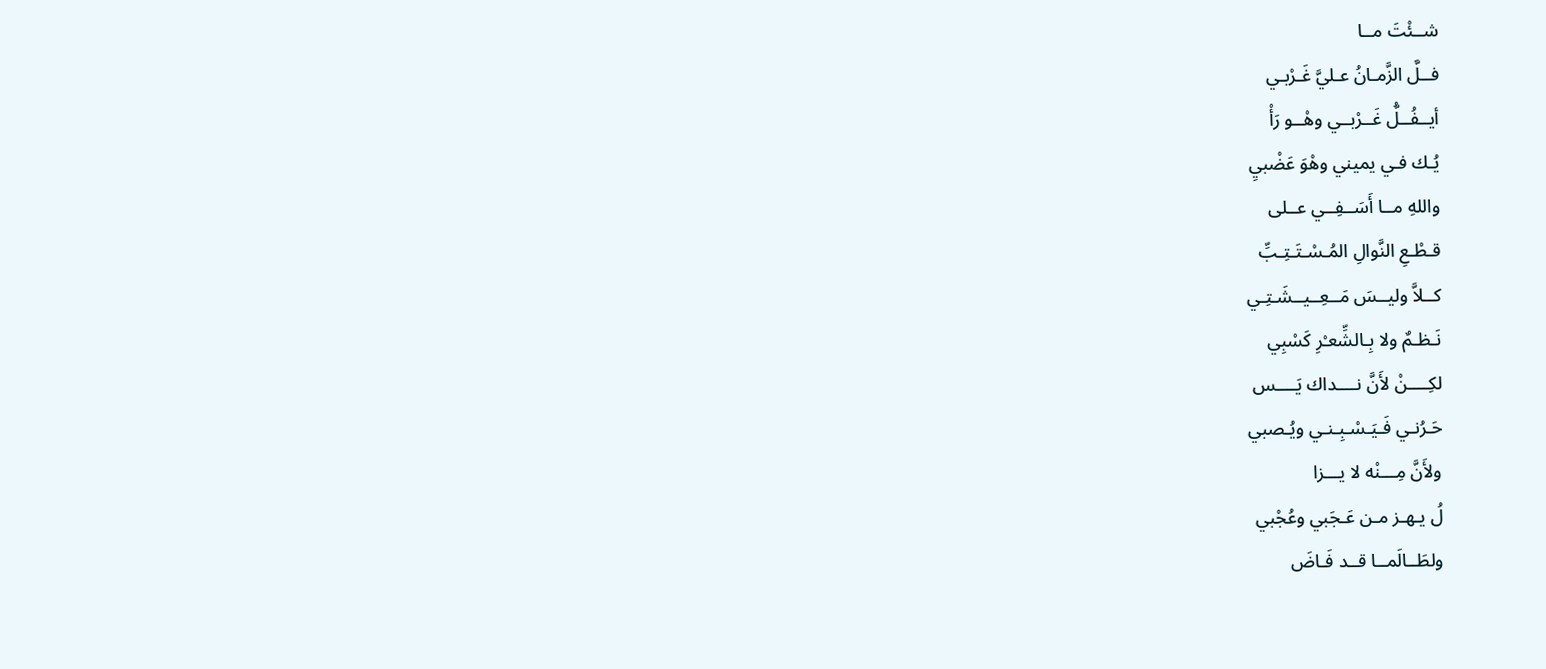شــئْتَ مــا
فــلَّ الزَّمـانُ عـليَّ غَـرْبـي
أيــفُــلُّ غَــرْبــي وهْــو رَأْ
يُـك فـي يميني وهْوَ عَضْبيِ
واللهِ مــا أَسَــفِــي عــلى
قـطْـعِ النَّوالِ المُـسْـتَـتِـبِّ
كــلاَّ وليــسَ مَــعِــيــشَـتِـي
نَـظـمٌ ولا بِـالشِّعـْرِ كَسْبِي
لكِــــنْ لأَنَّ نــــداك يَــــس
حَـرُنـي فَـيَـسْـبِـنـي ويُـصبي
ولأَنَّ مِـــنْه لا يـــزا
لُ يـهـز مـن عَـجَبي وعُجْبي
ولطَــالَمــا قــد فَـاضَ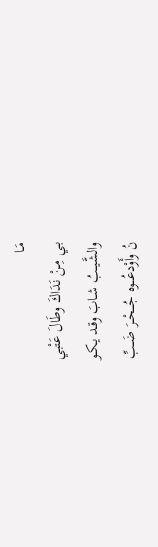مَـا
بـي مِـنْ نَدَاكَ وطَالَ عَتْبي
والشَّيــبُ شـابَ وقـد يـكـو
نُ وأَوْدعُـــوه جُـــحْــرَ ضَــبِّ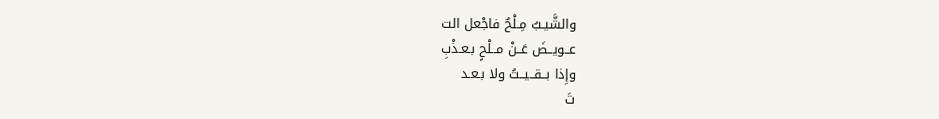والشَّيـبُ مِـلْحٌ فاجْعل الت
عــويــضَ عَــنْ مــلْحٍ بـعـذْبِ
وإِذا بــقــيــتُ ولا بـعـد
تَ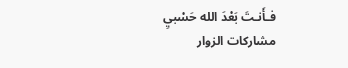فـأَنـتَ بَعْدَ الله حَسْبيِ
مشاركات الزوار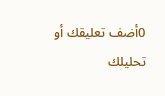0أضف تعليقك أو تحليلك